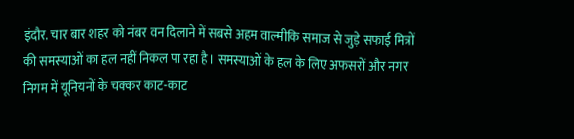इंदौर. चार बार शहर को नंबर वन दिलाने में सबसे अहम वाल्मीकि समाज से जुड़े सफाई मित्रों की समस्याओं का हल नहीं निकल पा रहा है। समस्याओं के हल के लिए अफसरों और नगर निगम में यूनियनों के चक्कर काट-काट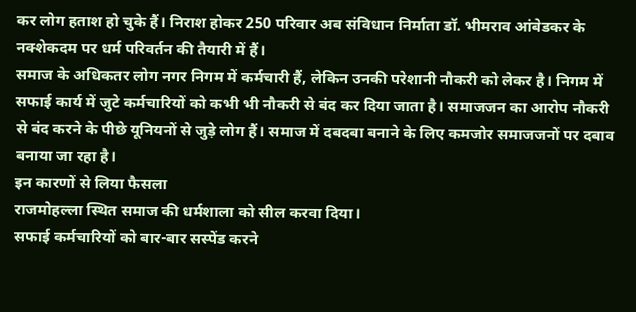कर लोग हताश हो चुके हैं। निराश होकर 250 परिवार अब संविधान निर्माता डॉ. भीमराव आंबेडकर के नक्शेकदम पर धर्म परिवर्तन की तैयारी में हैं।
समाज के अधिकतर लोग नगर निगम में कर्मचारी हैं, लेकिन उनकी परेशानी नौकरी को लेकर है। निगम में सफाई कार्य में जुटे कर्मचारियों को कभी भी नौकरी से बंद कर दिया जाता है। समाजजन का आरोप नौकरी से बंद करने के पीछे यूनियनों से जुड़े लोग हैं। समाज में दबदबा बनाने के लिए कमजोर समाजजनों पर दबाव बनाया जा रहा है।
इन कारणों से लिया फैसला
राजमोहल्ला स्थित समाज की धर्मशाला को सील करवा दिया।
सफाई कर्मचारियों को बार-बार सस्पेंड करने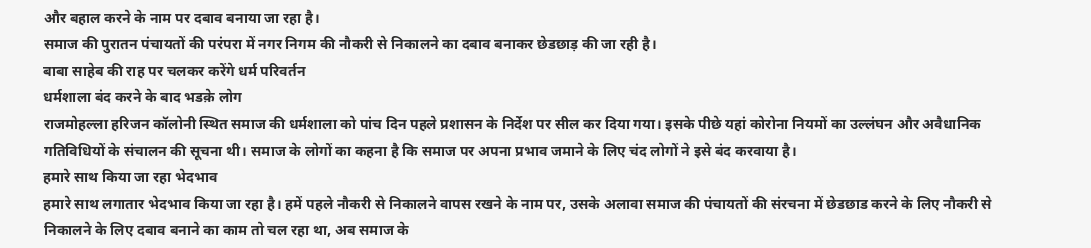और बहाल करने के नाम पर दबाव बनाया जा रहा है।
समाज की पुरातन पंचायतों की परंपरा में नगर निगम की नौकरी से निकालने का दबाव बनाकर छेडछाड़ की जा रही है।
बाबा साहेब की राह पर चलकर करेंगे धर्म परिवर्तन
धर्मशाला बंद करने के बाद भडक़े लोग
राजमोहल्ला हरिजन कॉलोनी स्थित समाज की धर्मशाला को पांच दिन पहले प्रशासन के निर्देश पर सील कर दिया गया। इसके पीछे यहां कोरोना नियमों का उल्लंघन और अवैधानिक गतिविधियों के संचालन की सूचना थी। समाज के लोगों का कहना है कि समाज पर अपना प्रभाव जमाने के लिए चंद लोगों ने इसे बंद करवाया है।
हमारे साथ किया जा रहा भेदभाव
हमारे साथ लगातार भेदभाव किया जा रहा है। हमें पहले नौकरी से निकालने वापस रखने के नाम पर, उसके अलावा समाज की पंचायतों की संरचना में छेडछाड करने के लिए नौकरी से निकालने के लिए दबाव बनाने का काम तो चल रहा था, अब समाज के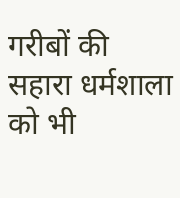गरीबों की सहारा धर्मशाला को भी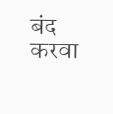बंद करवा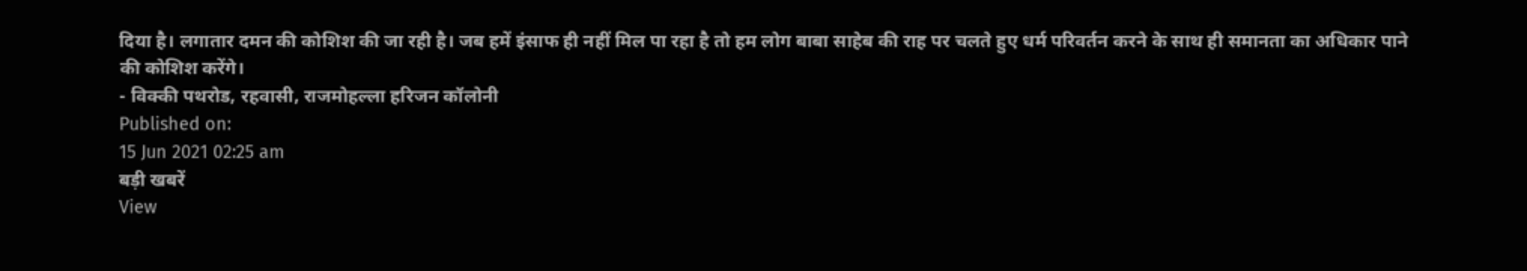दिया है। लगातार दमन की कोशिश की जा रही है। जब हमें इंसाफ ही नहीं मिल पा रहा है तो हम लोग बाबा साहेब की राह पर चलते हुए धर्म परिवर्तन करने के साथ ही समानता का अधिकार पाने की कोशिश करेंगे।
- विक्की पथरोड, रहवासी, राजमोहल्ला हरिजन कॉलोनी
Published on:
15 Jun 2021 02:25 am
बड़ी खबरें
View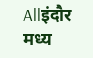Allइंदौर
मध्य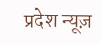प्रदेश न्यूज़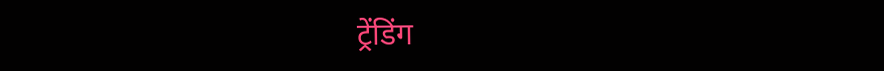ट्रेंडिंग